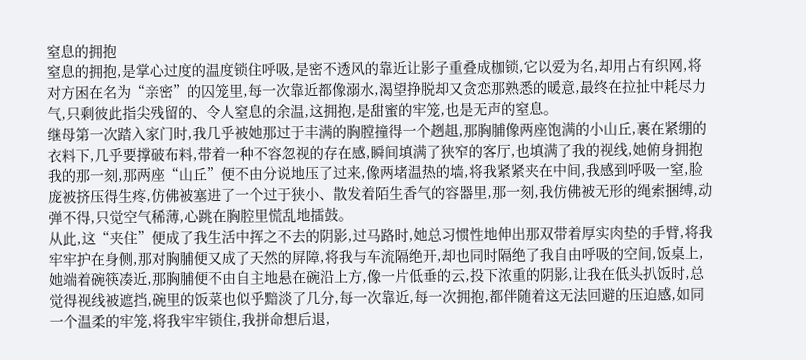窒息的拥抱
窒息的拥抱,是掌心过度的温度锁住呼吸,是密不透风的靠近让影子重叠成枷锁,它以爱为名,却用占有织网,将对方困在名为“亲密”的囚笼里,每一次靠近都像溺水,渴望挣脱却又贪恋那熟悉的暖意,最终在拉扯中耗尽力气,只剩彼此指尖残留的、令人窒息的余温,这拥抱,是甜蜜的牢笼,也是无声的窒息。
继母第一次踏入家门时,我几乎被她那过于丰满的胸膛撞得一个趔趄,那胸脯像两座饱满的小山丘,裹在紧绷的衣料下,几乎要撑破布料,带着一种不容忽视的存在感,瞬间填满了狭窄的客厅,也填满了我的视线,她俯身拥抱我的那一刻,那两座“山丘”便不由分说地压了过来,像两堵温热的墙,将我紧紧夹在中间,我感到呼吸一窒,脸庞被挤压得生疼,仿佛被塞进了一个过于狭小、散发着陌生香气的容器里,那一刻,我仿佛被无形的绳索捆缚,动弹不得,只觉空气稀薄,心跳在胸腔里慌乱地擂鼓。
从此,这“夹住”便成了我生活中挥之不去的阴影,过马路时,她总习惯性地伸出那双带着厚实肉垫的手臂,将我牢牢护在身侧,那对胸脯便又成了天然的屏障,将我与车流隔绝开,却也同时隔绝了我自由呼吸的空间,饭桌上,她端着碗筷凑近,那胸脯便不由自主地悬在碗沿上方,像一片低垂的云,投下浓重的阴影,让我在低头扒饭时,总觉得视线被遮挡,碗里的饭菜也似乎黯淡了几分,每一次靠近,每一次拥抱,都伴随着这无法回避的压迫感,如同一个温柔的牢笼,将我牢牢锁住,我拼命想后退,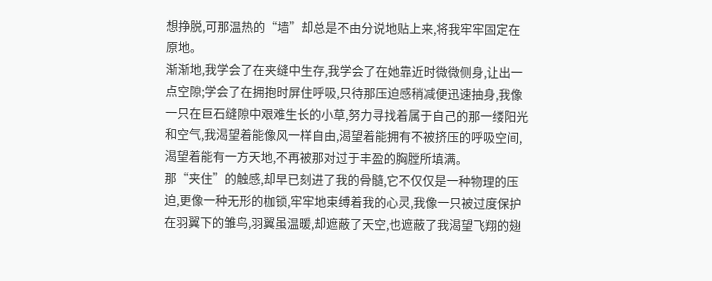想挣脱,可那温热的“墙”却总是不由分说地贴上来,将我牢牢固定在原地。
渐渐地,我学会了在夹缝中生存,我学会了在她靠近时微微侧身,让出一点空隙;学会了在拥抱时屏住呼吸,只待那压迫感稍减便迅速抽身,我像一只在巨石缝隙中艰难生长的小草,努力寻找着属于自己的那一缕阳光和空气,我渴望着能像风一样自由,渴望着能拥有不被挤压的呼吸空间,渴望着能有一方天地,不再被那对过于丰盈的胸膛所填满。
那“夹住”的触感,却早已刻进了我的骨髓,它不仅仅是一种物理的压迫,更像一种无形的枷锁,牢牢地束缚着我的心灵,我像一只被过度保护在羽翼下的雏鸟,羽翼虽温暖,却遮蔽了天空,也遮蔽了我渴望飞翔的翅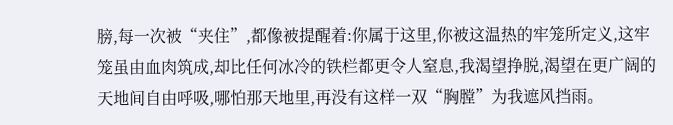膀,每一次被“夹住”,都像被提醒着:你属于这里,你被这温热的牢笼所定义,这牢笼虽由血肉筑成,却比任何冰冷的铁栏都更令人窒息,我渴望挣脱,渴望在更广阔的天地间自由呼吸,哪怕那天地里,再没有这样一双“胸膛”为我遮风挡雨。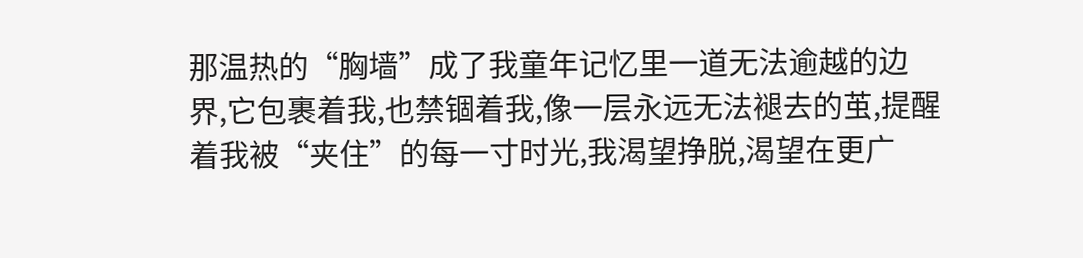那温热的“胸墙”成了我童年记忆里一道无法逾越的边界,它包裹着我,也禁锢着我,像一层永远无法褪去的茧,提醒着我被“夹住”的每一寸时光,我渴望挣脱,渴望在更广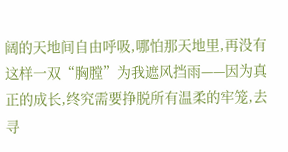阔的天地间自由呼吸,哪怕那天地里,再没有这样一双“胸膛”为我遮风挡雨——因为真正的成长,终究需要挣脱所有温柔的牢笼,去寻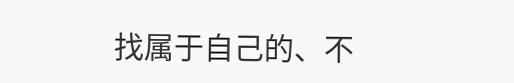找属于自己的、不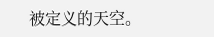被定义的天空。